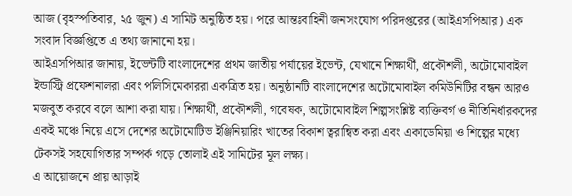আজ (বৃহস্পতিবার, ২৫ জুন) এ সামিট অনুষ্ঠিত হয়। পরে আন্তঃবাহিনী জনসংযোগ পরিদপ্তরের (আইএসপিআর) এক সংবাদ বিজ্ঞপ্তিতে এ তথ্য জানানো হয়।
আইএসপিআর জানায়, ইভেন্টটি বাংলাদেশের প্রথম জাতীয় পর্যায়ের ইভেন্ট, যেখানে শিক্ষার্থী, প্রকৌশলী, অটোমোবাইল ইন্ডাস্ট্রি প্রফেশনালরা এবং পলিসিমেকাররা একত্রিত হয়। অনুষ্ঠানটি বাংলাদেশের অটোমোবাইল কমিউনিটির বন্ধন আরও মজবুত করবে বলে আশা করা যায়। শিক্ষার্থী, প্রকৌশলী, গবেষক, অটোমোবাইল শিল্পসংশ্লিষ্ট ব্যক্তিবর্গ ও নীতিনির্ধারকদের একই মঞ্চে নিয়ে এসে দেশের অটোমোটিভ ইঞ্জিনিয়ারিং খাতের বিকাশ ত্বরান্বিত করা এবং একাডেমিয়া ও শিল্পের মধ্যে টেকসই সহযোগিতার সম্পর্ক গড়ে তোলাই এই সামিটের মূল লক্ষ্য।
এ আয়োজনে প্রায় আড়াই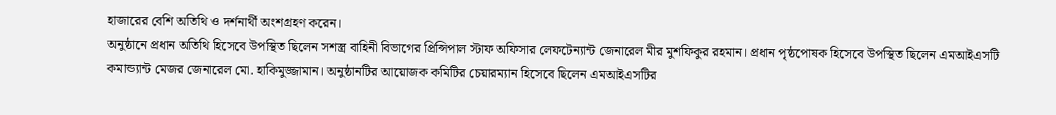হাজারের বেশি অতিথি ও দর্শনার্থী অংশগ্রহণ করেন।
অনুষ্ঠানে প্রধান অতিথি হিসেবে উপস্থিত ছিলেন সশস্ত্র বাহিনী বিভাগের প্রিন্সিপাল স্টাফ অফিসার লেফটেন্যান্ট জেনারেল মীর মুশফিকুর রহমান। প্রধান পৃষ্ঠপোষক হিসেবে উপস্থিত ছিলেন এমআইএসটি কমান্ড্যান্ট মেজর জেনারেল মো. হাকিমুজ্জামান। অনুষ্ঠানটির আয়োজক কমিটির চেয়ারম্যান হিসেবে ছিলেন এমআইএসটির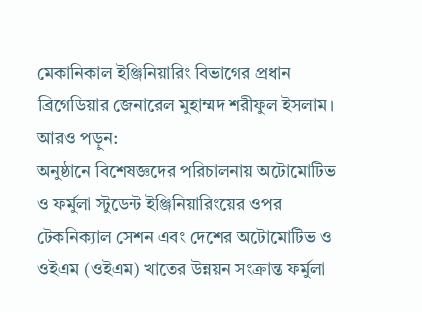মেকানিকাল ইঞ্জিনিয়ারিং বিভাগের প্রধান ব্রিগেডিয়ার জেনারেল মুহাম্মদ শরীফুল ইসলাম।
আরও পড়ুন:
অনুষ্ঠানে বিশেষজ্ঞদের পরিচালনায় অটোমোটিভ ও ফর্মুলা স্টুডেন্ট ইঞ্জিনিয়ারিংয়ের ওপর টেকনিক্যাল সেশন এবং দেশের অটোমোটিভ ও ওইএম (ওইএম) খাতের উন্নয়ন সংক্রান্ত ফর্মুলা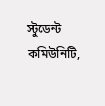স্টুডেন্ট কমিউনিটি,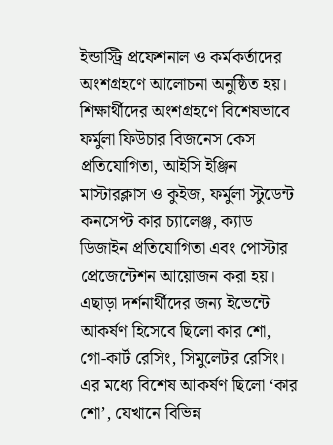ইন্ডাস্ট্রি প্রফেশনাল ও কর্মকর্তাদের অংশগ্রহণে আলোচনা অনুষ্ঠিত হয়।
শিক্ষার্থীদের অংশগ্রহণে বিশেষভাবে ফর্মুলা ফিউচার বিজনেস কেস প্রতিযোগিতা, আইসি ইঞ্জিন মাস্টারক্লাস ও কুইজ, ফর্মুলা স্টুডেন্ট কনসেপ্ট কার চ্যালেঞ্জ, ক্যাড ডিজাইন প্রতিযোগিতা এবং পোস্টার প্রেজেন্টেশন আয়োজন করা হয়।
এছাড়া দর্শনার্থীদের জন্য ইভেন্টে আকর্ষণ হিসেবে ছিলো কার শো, গো-কার্ট রেসিং, সিমুলেটর রেসিং। এর মধ্যে বিশেষ আকর্ষণ ছিলো ‘কার শো’, যেখানে বিভিন্ন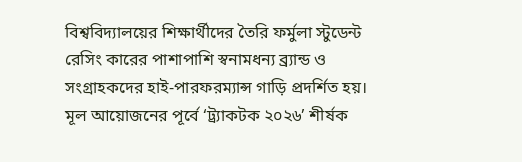বিশ্ববিদ্যালয়ের শিক্ষার্থীদের তৈরি ফর্মুলা স্টুডেন্ট রেসিং কারের পাশাপাশি স্বনামধন্য ব্র্যান্ড ও সংগ্রাহকদের হাই-পারফরম্যান্স গাড়ি প্রদর্শিত হয়।
মূল আয়োজনের পূর্বে ‘ট্র্যাকটক ২০২৬’ শীর্ষক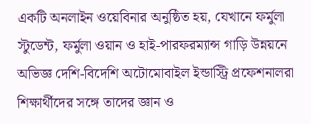একটি অনলাইন ওয়েবিনার অনুষ্ঠিত হয়, যেখানে ফর্মুলা স্টুডেন্ট, ফর্মুলা ওয়ান ও হাই-পারফরম্যান্স গাড়ি উন্নয়নে অভিজ্ঞ দেশি-বিদেশি অটোমোবাইল ইন্ডাস্ট্রি প্রফেশনালরা শিক্ষার্থীদের সঙ্গে তাদের জ্ঞান ও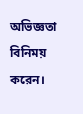অভিজ্ঞতা বিনিময় করেন।